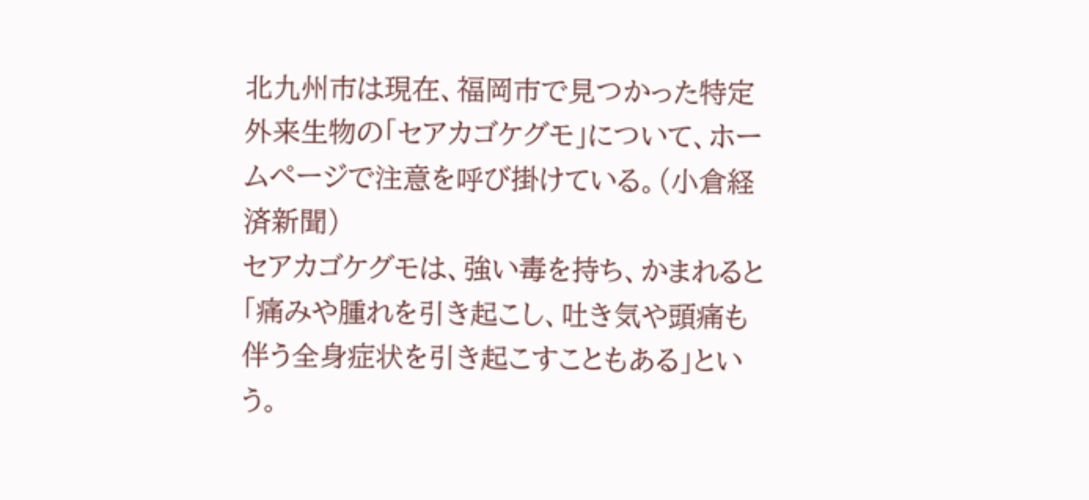北九州市は現在、福岡市で見つかった特定外来生物の「セアカゴケグモ」について、ホームページで注意を呼び掛けている。(小倉経済新聞)
セアカゴケグモは、強い毒を持ち、かまれると「痛みや腫れを引き起こし、吐き気や頭痛も伴う全身症状を引き起こすこともある」という。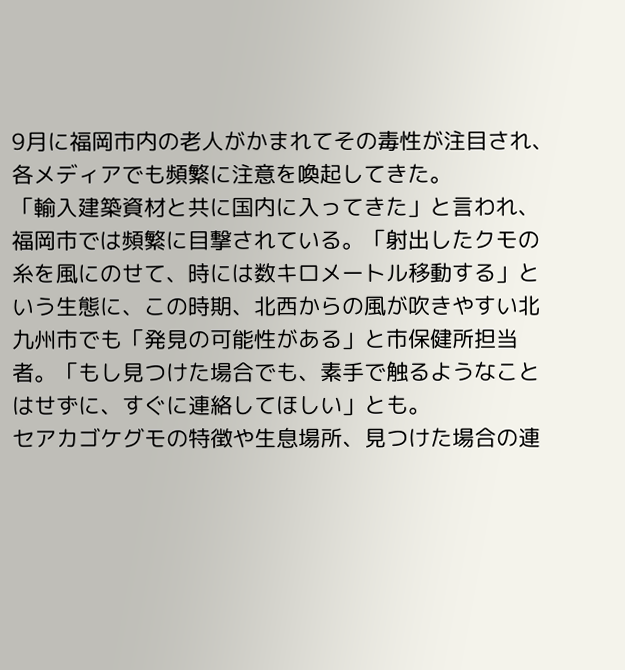9月に福岡市内の老人がかまれてその毒性が注目され、各メディアでも頻繁に注意を喚起してきた。
「輸入建築資材と共に国内に入ってきた」と言われ、福岡市では頻繁に目撃されている。「射出したクモの糸を風にのせて、時には数キロメートル移動する」という生態に、この時期、北西からの風が吹きやすい北九州市でも「発見の可能性がある」と市保健所担当者。「もし見つけた場合でも、素手で触るようなことはせずに、すぐに連絡してほしい」とも。
セアカゴケグモの特徴や生息場所、見つけた場合の連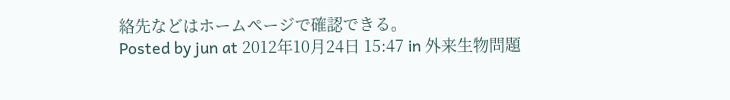絡先などはホームページで確認できる。
Posted by jun at 2012年10月24日 15:47 in 外来生物問題